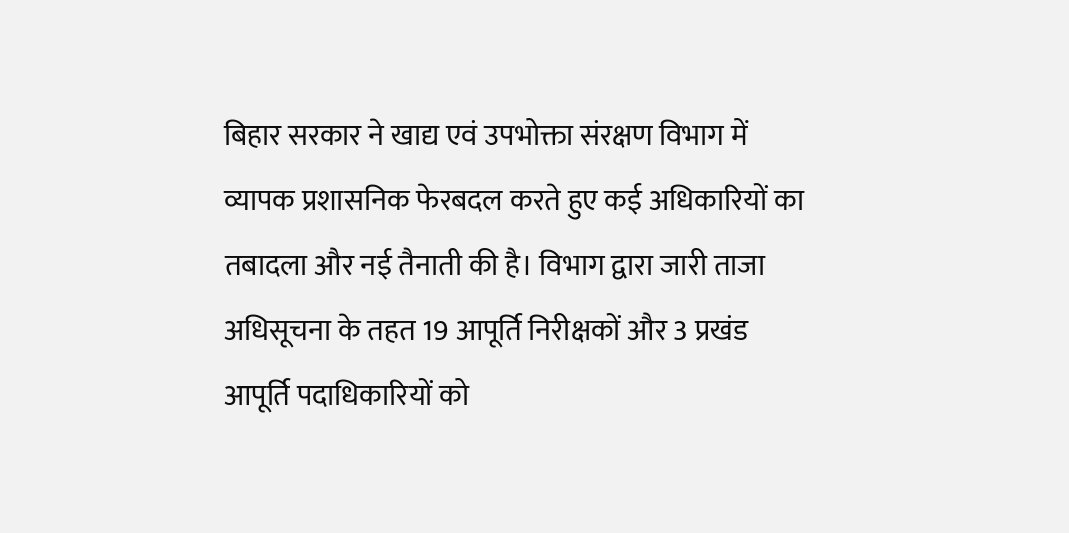बिहार सरकार ने खाद्य एवं उपभोक्ता संरक्षण विभाग में व्यापक प्रशासनिक फेरबदल करते हुए कई अधिकारियों का तबादला और नई तैनाती की है। विभाग द्वारा जारी ताजा अधिसूचना के तहत 19 आपूर्ति निरीक्षकों और 3 प्रखंड आपूर्ति पदाधिकारियों को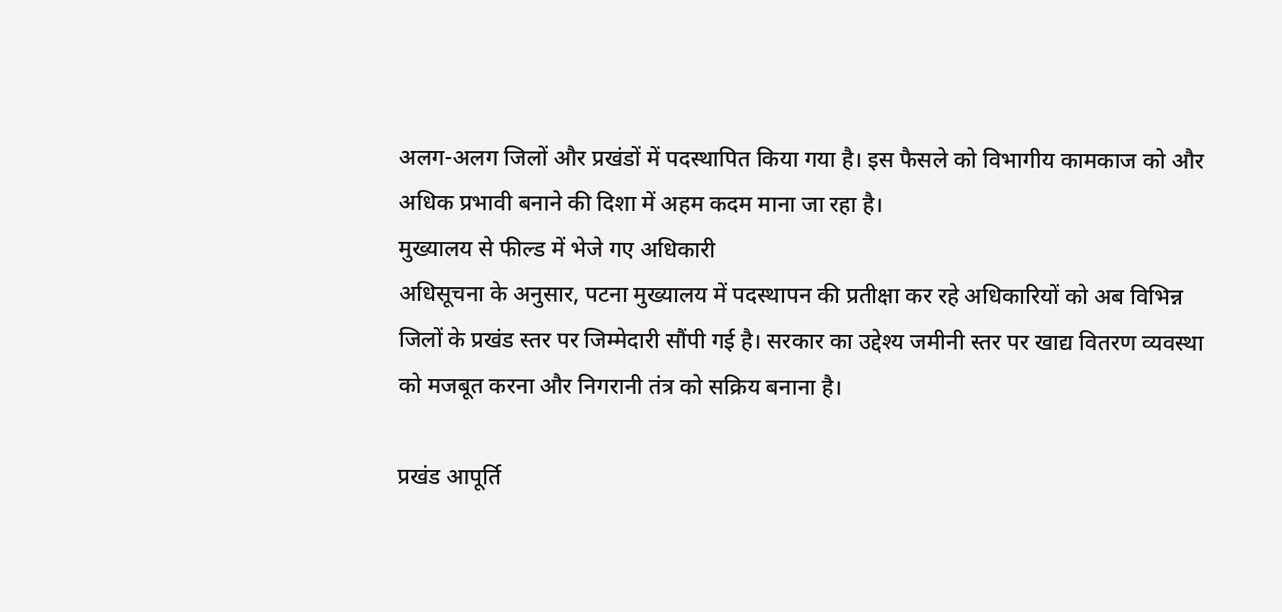अलग-अलग जिलों और प्रखंडों में पदस्थापित किया गया है। इस फैसले को विभागीय कामकाज को और अधिक प्रभावी बनाने की दिशा में अहम कदम माना जा रहा है।
मुख्यालय से फील्ड में भेजे गए अधिकारी
अधिसूचना के अनुसार, पटना मुख्यालय में पदस्थापन की प्रतीक्षा कर रहे अधिकारियों को अब विभिन्न जिलों के प्रखंड स्तर पर जिम्मेदारी सौंपी गई है। सरकार का उद्देश्य जमीनी स्तर पर खाद्य वितरण व्यवस्था को मजबूत करना और निगरानी तंत्र को सक्रिय बनाना है।

प्रखंड आपूर्ति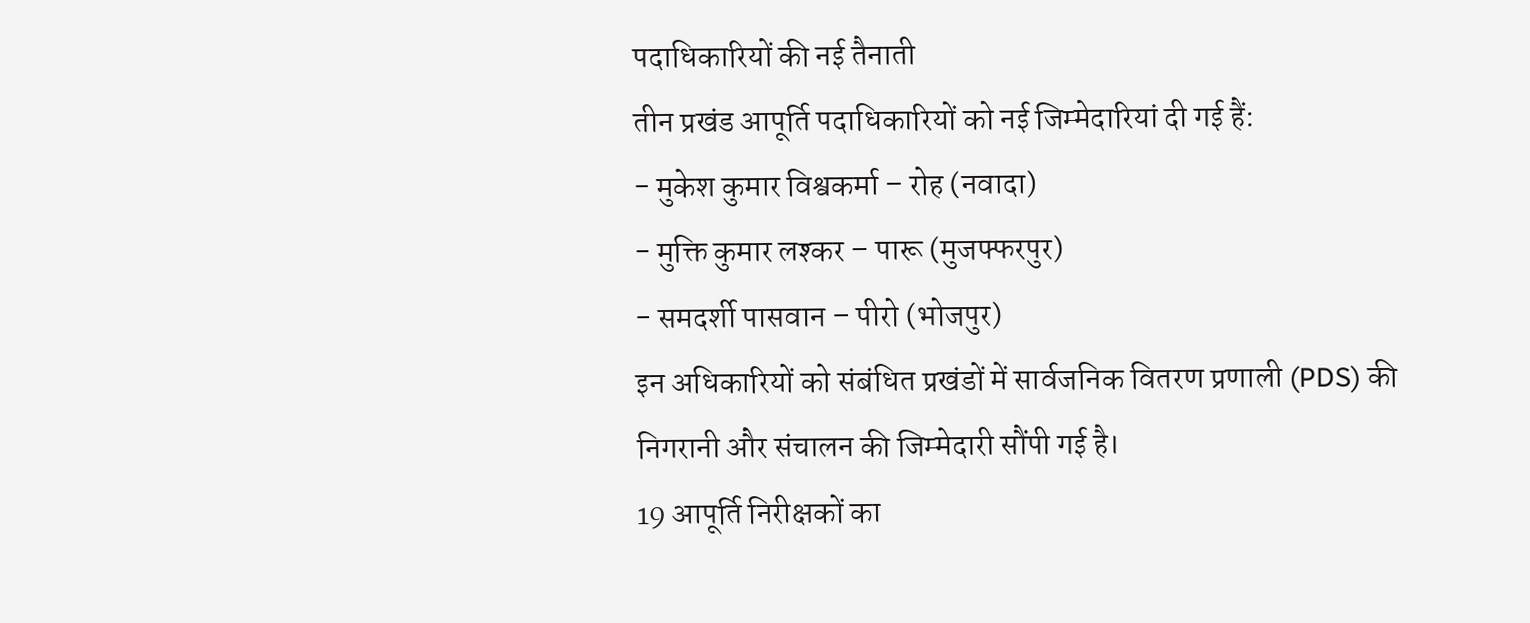पदाधिकारियों की नई तैनाती
तीन प्रखंड आपूर्ति पदाधिकारियों को नई जिम्मेदारियां दी गई हैं:
- मुकेश कुमार विश्वकर्मा – रोह (नवादा)
- मुक्ति कुमार लश्कर – पारू (मुजफ्फरपुर)
- समदर्शी पासवान – पीरो (भोजपुर)
इन अधिकारियों को संबंधित प्रखंडों में सार्वजनिक वितरण प्रणाली (PDS) की निगरानी और संचालन की जिम्मेदारी सौंपी गई है।
19 आपूर्ति निरीक्षकों का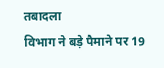तबादला
विभाग ने बड़े पैमाने पर 19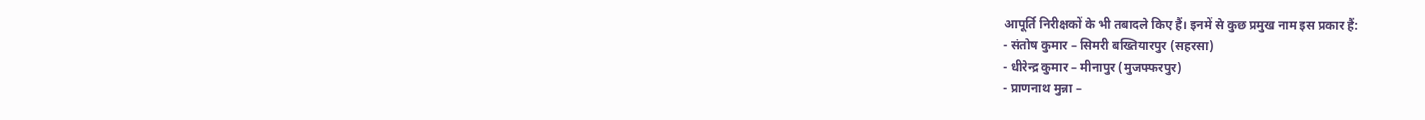आपूर्ति निरीक्षकों के भी तबादले किए हैं। इनमें से कुछ प्रमुख नाम इस प्रकार हैं:
- संतोष कुमार – सिमरी बख्तियारपुर (सहरसा)
- धीरेन्द्र कुमार – मीनापुर (मुजफ्फरपुर)
- प्राणनाथ मुन्ना –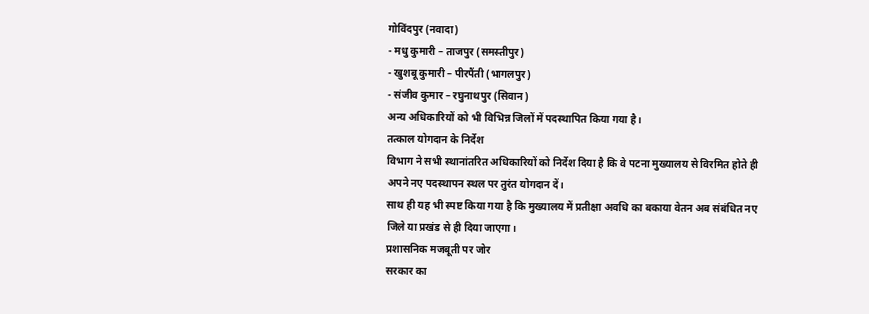गोविंदपुर (नवादा)
- मधु कुमारी – ताजपुर (समस्तीपुर)
- खुशबू कुमारी – पीरपैंती (भागलपुर)
- संजीव कुमार – रघुनाथपुर (सिवान)
अन्य अधिकारियों को भी विभिन्न जिलों में पदस्थापित किया गया है।
तत्काल योगदान के निर्देश
विभाग ने सभी स्थानांतरित अधिकारियों को निर्देश दिया है कि वे पटना मुख्यालय से विरमित होते ही अपने नए पदस्थापन स्थल पर तुरंत योगदान दें।
साथ ही यह भी स्पष्ट किया गया है कि मुख्यालय में प्रतीक्षा अवधि का बकाया वेतन अब संबंधित नए जिले या प्रखंड से ही दिया जाएगा।
प्रशासनिक मजबूती पर जोर
सरकार का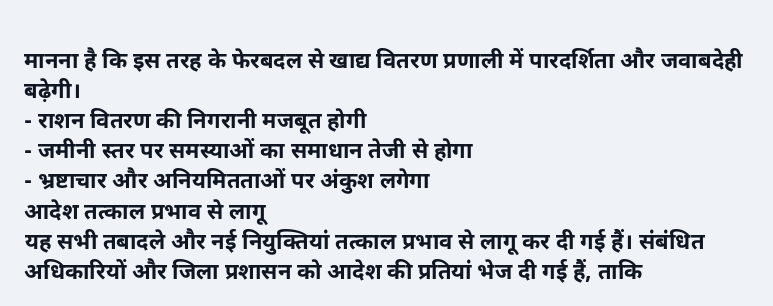मानना है कि इस तरह के फेरबदल से खाद्य वितरण प्रणाली में पारदर्शिता और जवाबदेही बढ़ेगी।
- राशन वितरण की निगरानी मजबूत होगी
- जमीनी स्तर पर समस्याओं का समाधान तेजी से होगा
- भ्रष्टाचार और अनियमितताओं पर अंकुश लगेगा
आदेश तत्काल प्रभाव से लागू
यह सभी तबादले और नई नियुक्तियां तत्काल प्रभाव से लागू कर दी गई हैं। संबंधित अधिकारियों और जिला प्रशासन को आदेश की प्रतियां भेज दी गई हैं, ताकि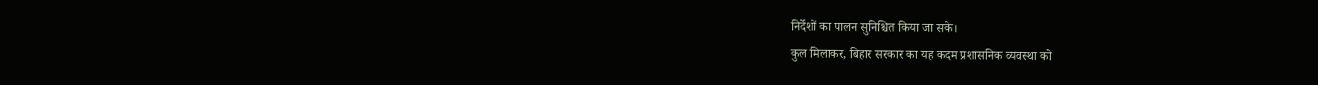निर्देशों का पालन सुनिश्चित किया जा सके।
कुल मिलाकर, बिहार सरकार का यह कदम प्रशासनिक व्यवस्था को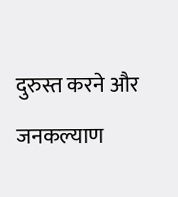दुरुस्त करने और जनकल्याण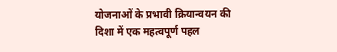योजनाओं के प्रभावी क्रियान्वयन की दिशा में एक महत्वपूर्ण पहल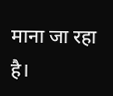माना जा रहा है।